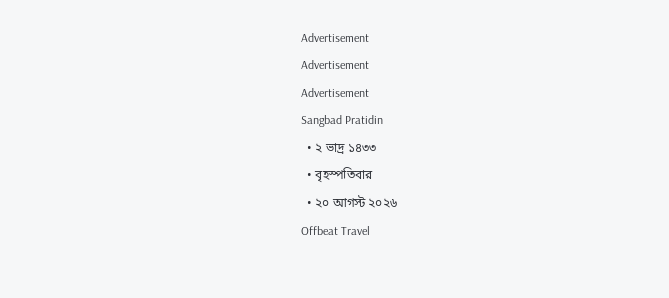Advertisement
Advertisement
Advertisement
Sangbad Pratidin
  • ২ ভাদ্র ১৪৩৩
  • বৃহস্পতিবার
  • ২০ আগস্ট ২০২৬
Offbeat Travel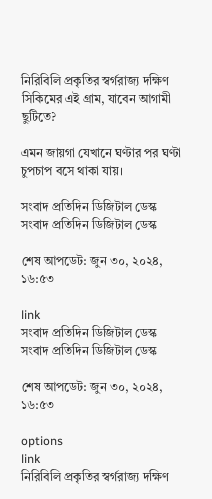নিরিবিলি প্রকৃতির স্বর্গরাজ্য দক্ষিণ সিকিমের এই গ্রাম, যাবেন আগামী ছুটিতে?

এমন জায়গা যেখানে ঘণ্টার পর ঘণ্টা চুপচাপ বসে থাকা যায়।

সংবাদ প্রতিদিন ডিজিটাল ডেস্ক
সংবাদ প্রতিদিন ডিজিটাল ডেস্ক

শেষ আপডেট: জুন ৩০, ২০২৪, ১৬:৫৩

link
সংবাদ প্রতিদিন ডিজিটাল ডেস্ক
সংবাদ প্রতিদিন ডিজিটাল ডেস্ক

শেষ আপডেট: জুন ৩০, ২০২৪, ১৬:৫৩

options
link
নিরিবিলি প্রকৃতির স্বর্গরাজ্য দক্ষিণ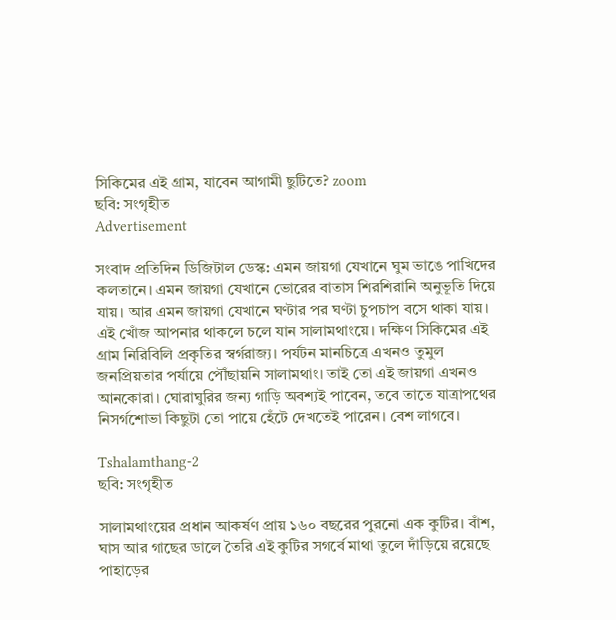সিকিমের এই গ্রাম, যাবেন আগামী ছুটিতে? zoom
ছবি: সংগৃহীত
Advertisement

সংবাদ প্রতিদিন ডিজিটাল ডেস্ক: এমন জায়গা যেখানে ঘুম ভাঙে পাখিদের কলতানে। এমন জায়গা যেখানে ভোরের বাতাস শিরশিরানি অনুভূতি দিয়ে যায়। আর এমন জায়গা যেখানে ঘণ্টার পর ঘণ্টা চুপচাপ বসে থাকা যায়। এই খোঁজ আপনার থাকলে চলে যান সালামথাংয়ে। দক্ষিণ সিকিমের এই গ্রাম নিরিবিলি প্রকৃতির স্বর্গরাজ্য। পর্যটন মানচিত্রে এখনও তুমুল জনপ্রিয়তার পর্যায়ে পৌঁছায়নি সালামথাং। তাই তো এই জায়গা এখনও আনকোরা। ঘোরাঘুরির জন্য গাড়ি অবশ্যই পাবেন, তবে তাতে যাত্রাপথের নিসর্গশোভা কিছুটা তো পায়ে হেঁটে দেখতেই পারেন। বেশ লাগবে।

Tshalamthang-2
ছবি: সংগৃহীত

সালামথাংয়ের প্রধান আকর্ষণ প্রায় ১৬০ বছরের পুরনো এক কুটির। বাঁশ, ঘাস আর গাছের ডালে তৈরি এই কুটির সগর্বে মাথা তুলে দাঁড়িয়ে রয়েছে পাহাড়ের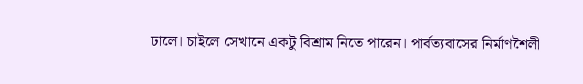ঢালে। চাইলে সেখানে একটু বিশ্রাম নিতে পারেন। পার্বত্যবাসের নির্মাণশৈলী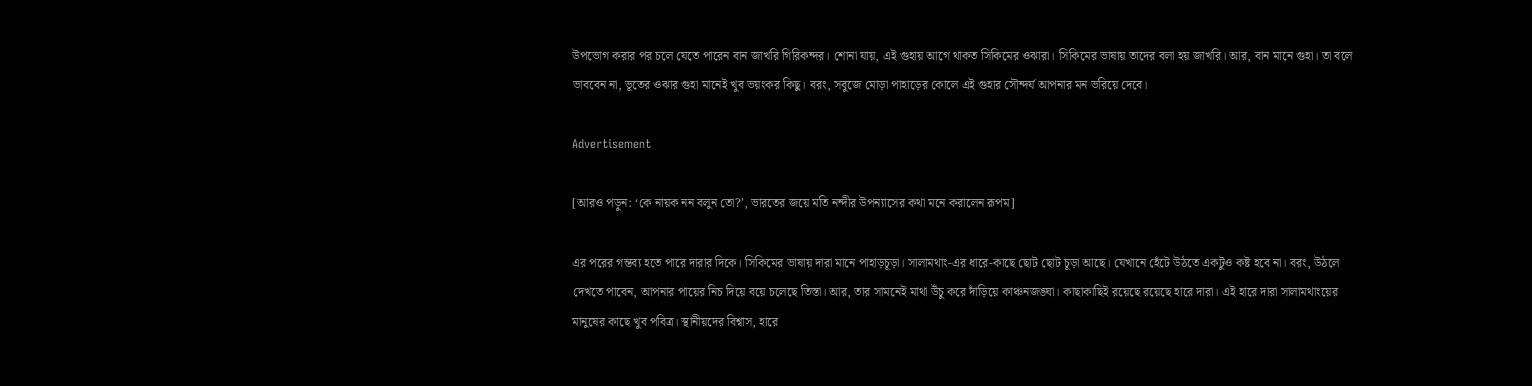উপভোগ করার পর চলে যেতে পারেন বান জাখরি গিরিকন্দর। শোনা যায়, এই গুহায় আগে থাকত সিকিমের ওঝারা। সিকিমের ভাষায় তাদের বলা হয় জাখরি। আর, বান মানে গুহা। তা বলে ভাববেন না, ভূতের ওঝার গুহা মানেই খুব ভয়ংকর কিছু। বরং, সবুজে মোড়া পাহাড়ের কোলে এই গুহার সৌন্দর্য আপনার মন ভরিয়ে দেবে।

Advertisement

[আরও পড়ুন: ‘কে নায়ক নন বলুন তো?’, ভারতের জয়ে মতি নন্দীর উপন্যাসের কথা মনে করালেন রূপম]

এর পরের গন্তব্য হতে পারে দারার দিকে। সিকিমের ভাষায় দারা মানে পাহাড়চূড়া। সালামথাং-এর ধারে-কাছে ছোট ছোট চূড়া আছে। যেখানে হেঁটে উঠতে একটুও কষ্ট হবে না। বরং, উঠলে দেখতে পাবেন, আপনার পায়ের নিচ দিয়ে বয়ে চলেছে তিস্তা। আর, তার সামনেই মাথা উঁচু করে দাঁড়িয়ে কাঞ্চনজঙ্ঘা। কাছাকাছিই রয়েছে রয়েছে হারে দারা। এই হারে দারা সালামথাংয়ের মানুষের কাছে খুব পবিত্র। স্থানীয়দের বিশ্বাস, হারে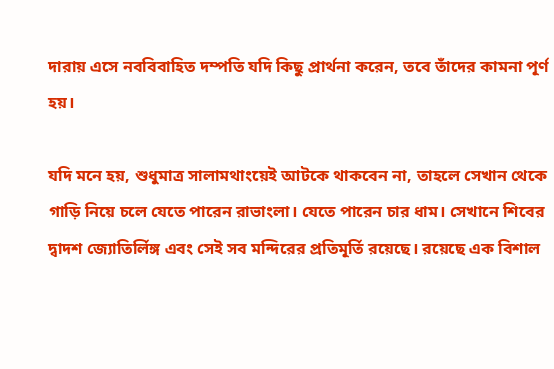দারায় এসে নববিবাহিত দম্পতি যদি কিছু প্রার্থনা করেন, তবে তাঁদের কামনা পূর্ণ হয়।

যদি মনে হয়, শুধুমাত্র সালামথাংয়েই আটকে থাকবেন না, তাহলে সেখান থেকে গাড়ি নিয়ে চলে যেতে পারেন রাভাংলা। যেতে পারেন চার ধাম। সেখানে শিবের দ্বাদশ জ্যোতির্লিঙ্গ এবং সেই সব মন্দিরের প্রতিমূর্তি রয়েছে। রয়েছে এক বিশাল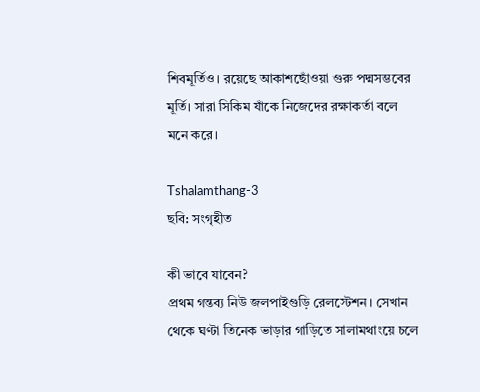শিবমূর্তিও। রয়েছে আকাশছোঁওয়া গুরু পদ্মসম্ভবের মূর্তি। সারা সিকিম যাঁকে নিজেদের রক্ষাকর্তা বলে মনে করে।

Tshalamthang-3
ছবি: সংগৃহীত

কী ভাবে যাবেন?
প্রথম গন্তব্য নিউ জলপাইগুড়ি রেলস্টেশন। সেখান থেকে ঘণ্টা তিনেক ভাড়ার গাড়িতে সালামথাংয়ে চলে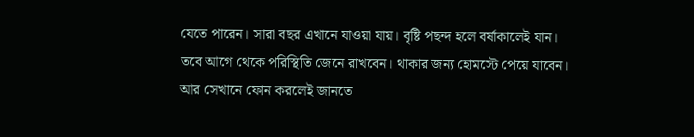যেতে পারেন। সারা বছর এখানে যাওয়া যায়। বৃষ্টি পছন্দ হলে বর্ষাকালেই যান। তবে আগে থেকে পরিস্থিতি জেনে রাখবেন। থাকার জন্য হোমস্টে পেয়ে যাবেন। আর সেখানে ফোন করলেই জানতে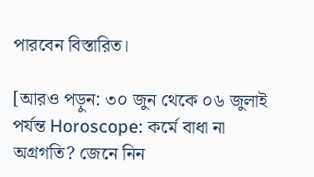পারবেন বিস্তারিত।

[আরও পড়ুন: ৩০ জুন থেকে ০৬ জুলাই পর্যন্ত Horoscope: কর্মে বাধা না অগ্রগতি? জেনে নিন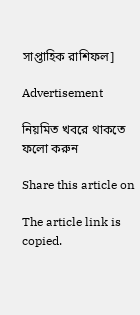সাপ্তাহিক রাশিফল]

Advertisement

নিয়মিত খবরে থাকতে ফলো করুন

Share this article on

The article link is copied.